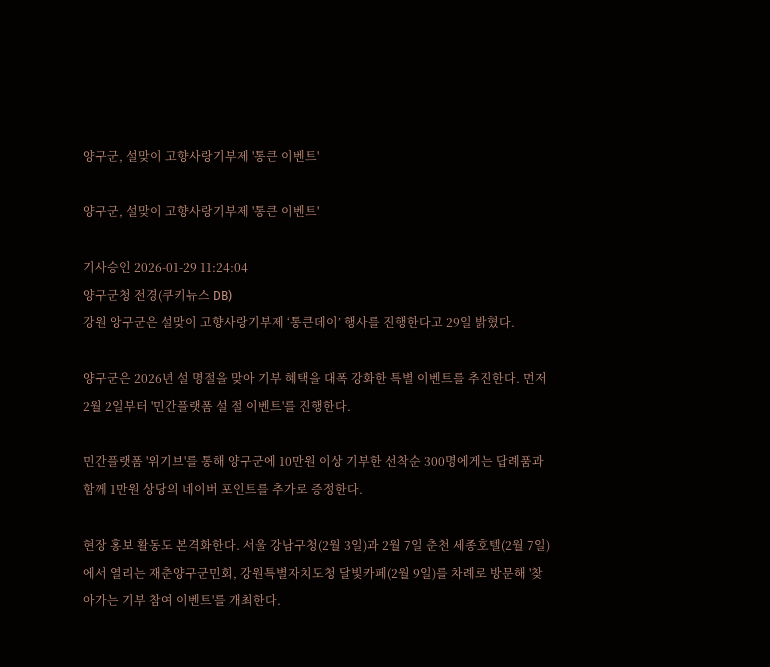양구군, 설맞이 고향사랑기부제 '통큰 이벤트'

양구군, 설맞이 고향사랑기부제 '통큰 이벤트'

기사승인 2026-01-29 11:24:04
양구군청 전경(쿠키뉴스 DB)
강원 앙구군은 설맞이 고향사랑기부제 ‘통큰데이’ 행사를 진행한다고 29일 밝혔다.

양구군은 2026년 설 명절을 맞아 기부 혜택을 대폭 강화한 특별 이벤트를 추진한다. 먼저 2월 2일부터 '민간플랫폼 설 절 이벤트'를 진행한다.

민간플랫폼 '위기브'를 통해 양구군에 10만원 이상 기부한 선착순 300명에게는 답례품과 함께 1만원 상당의 네이버 포인트를 추가로 증정한다.

현장 홍보 활동도 본격화한다. 서울 강남구청(2월 3일)과 2월 7일 춘천 세종호텔(2월 7일)에서 열리는 재춘양구군민회, 강원특별자치도청 달빛카페(2월 9일)를 차례로 방문해 '찾아가는 기부 참여 이벤트'를 개최한다.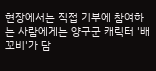현장에서는 직접 기부에 참여하는 사람에게는 양구군 캐릭터 '배꼬비'가 담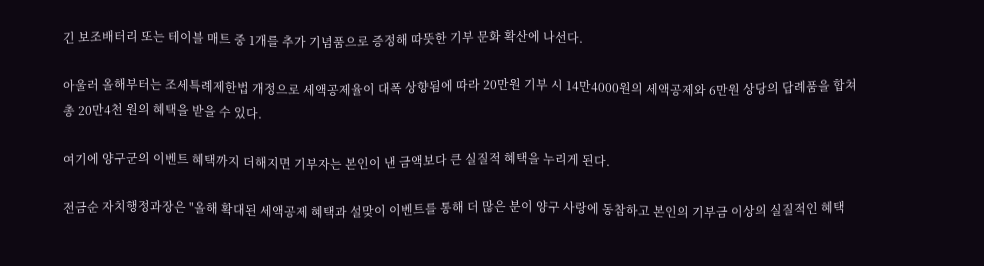긴 보조배터리 또는 테이블 매트 중 1개를 추가 기념품으로 증정해 따뜻한 기부 문화 확산에 나선다.

아울러 올해부터는 조세특례제한법 개정으로 세액공제율이 대폭 상향됨에 따라 20만원 기부 시 14만4000원의 세액공제와 6만원 상당의 답례품을 합쳐 총 20만4천 원의 혜택을 받을 수 있다.

여기에 양구군의 이벤트 혜택까지 더해지면 기부자는 본인이 낸 금액보다 큰 실질적 혜택을 누리게 된다.

전금순 자치행정과장은 "올해 확대된 세액공제 혜택과 설맞이 이벤트를 통해 더 많은 분이 양구 사랑에 동참하고 본인의 기부금 이상의 실질적인 혜택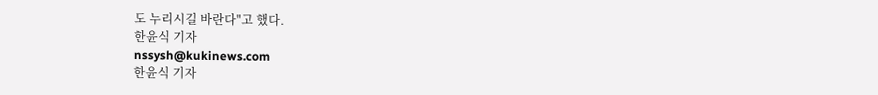도 누리시길 바란다"고 했다.
한윤식 기자
nssysh@kukinews.com
한윤식 기자